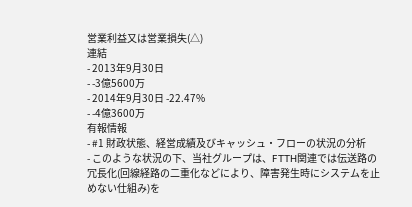営業利益又は営業損失(△)
連結
- 2013年9月30日
- -3億5600万
- 2014年9月30日 -22.47%
- -4億3600万
有報情報
- #1 財政状態、経営成績及びキャッシュ・フローの状況の分析
- このような状況の下、当社グループは、FTTH関連では伝送路の冗長化(回線経路の二重化などにより、障害発生時にシステムを止めない仕組み)を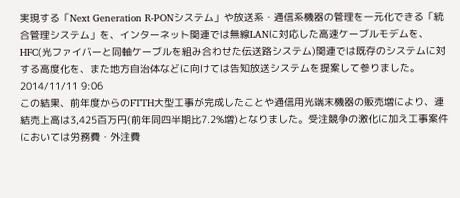実現する「Next Generation R-PONシステム」や放送系・通信系機器の管理を一元化できる「統合管理システム」を、インターネット関連では無線LANに対応した高速ケーブルモデムを、HFC(光ファイバーと同軸ケーブルを組み合わせた伝送路システム)関連では既存のシステムに対する高度化を、また地方自治体などに向けては告知放送システムを提案して参りました。2014/11/11 9:06
この結果、前年度からのFTTH大型工事が完成したことや通信用光端末機器の販売増により、連結売上高は3,425百万円(前年同四半期比7.2%増)となりました。受注競争の激化に加え工事案件においては労務費・外注費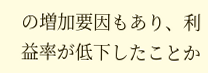の増加要因もあり、利益率が低下したことか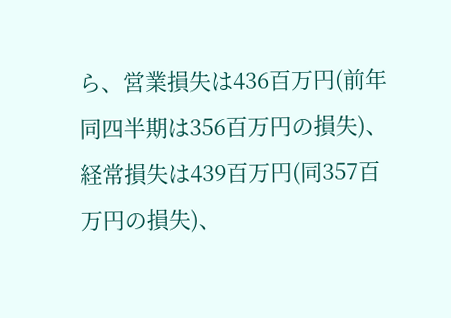ら、営業損失は436百万円(前年同四半期は356百万円の損失)、経常損失は439百万円(同357百万円の損失)、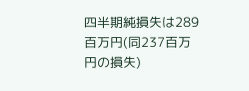四半期純損失は289百万円(同237百万円の損失)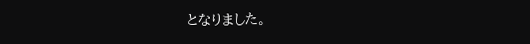となりました。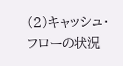(2)キャッシュ・フローの状況